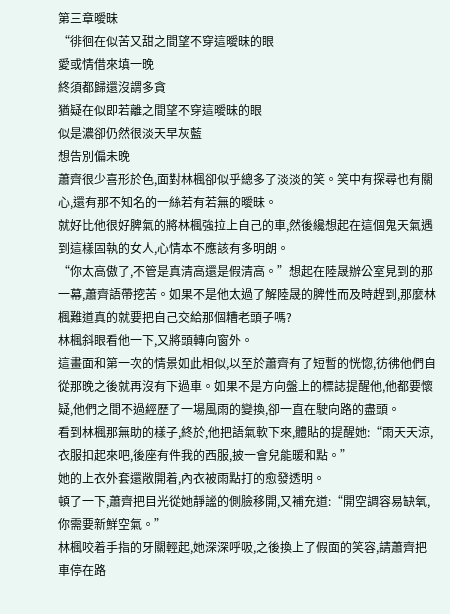第三章曖昧
“徘徊在似苦又甜之間望不穿這曖昧的眼
愛或情借來填一晚
終須都歸還沒謂多貪
猶疑在似即若離之間望不穿這曖昧的眼
似是濃卻仍然很淡天早灰藍
想告別偏未晚
蕭齊很少喜形於色,面對林楓卻似乎總多了淡淡的笑。笑中有探尋也有關心,還有那不知名的一絲若有若無的曖昧。
就好比他很好脾氣的將林楓強拉上自己的車,然後纔想起在這個鬼天氣遇到這樣固執的女人,心情本不應該有多明朗。
“你太高傲了,不管是真清高還是假清高。”想起在陸晟辦公室見到的那一幕,蕭齊語帶挖苦。如果不是他太過了解陸晟的脾性而及時趕到,那麼林楓難道真的就要把自己交給那個糟老頭子嗎?
林楓斜眼看他一下,又將頭轉向窗外。
這畫面和第一次的情景如此相似,以至於蕭齊有了短暫的恍惚,彷彿他們自從那晚之後就再沒有下過車。如果不是方向盤上的標誌提醒他,他都要懷疑,他們之間不過經歷了一場風雨的變換,卻一直在駛向路的盡頭。
看到林楓那無助的樣子,終於,他把語氣軟下來,體貼的提醒她:“雨天天涼,衣服扣起來吧,後座有件我的西服,披一會兒能暖和點。”
她的上衣外套還敞開着,內衣被雨點打的愈發透明。
頓了一下,蕭齊把目光從她靜謐的側臉移開,又補充道:“開空調容易缺氧,你需要新鮮空氣。”
林楓咬着手指的牙關輕起,她深深呼吸,之後換上了假面的笑容,請蕭齊把車停在路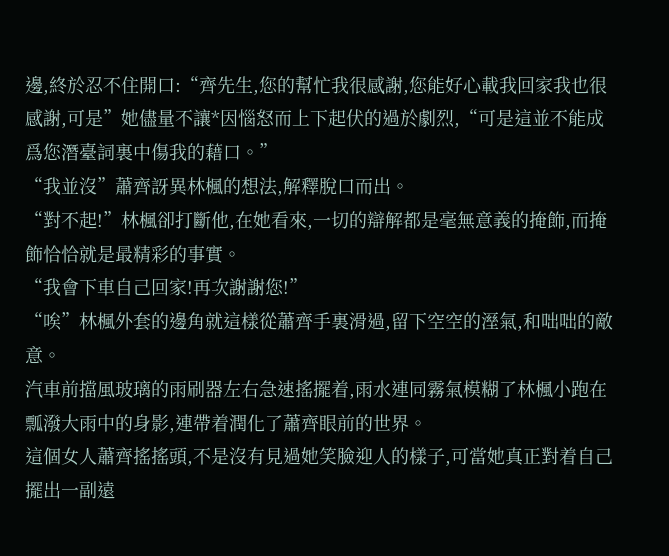邊,終於忍不住開口:“齊先生,您的幫忙我很感謝,您能好心載我回家我也很感謝,可是”她儘量不讓*因惱怒而上下起伏的過於劇烈,“可是這並不能成爲您潛臺詞裏中傷我的藉口。”
“我並沒”蕭齊訝異林楓的想法,解釋脫口而出。
“對不起!”林楓卻打斷他,在她看來,一切的辯解都是毫無意義的掩飾,而掩飾恰恰就是最精彩的事實。
“我會下車自己回家!再次謝謝您!”
“唉”林楓外套的邊角就這樣從蕭齊手裏滑過,留下空空的溼氣,和咄咄的敵意。
汽車前擋風玻璃的雨刷器左右急速搖擺着,雨水連同霧氣模糊了林楓小跑在瓢潑大雨中的身影,連帶着潤化了蕭齊眼前的世界。
這個女人蕭齊搖搖頭,不是沒有見過她笑臉迎人的樣子,可當她真正對着自己擺出一副遠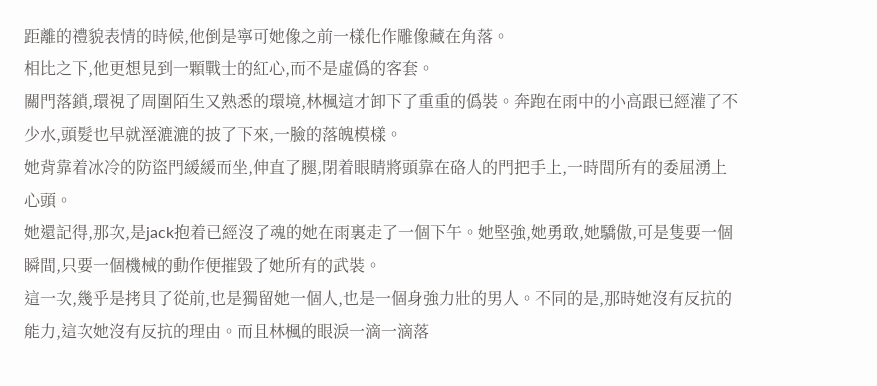距離的禮貌表情的時候,他倒是寧可她像之前一樣化作雕像藏在角落。
相比之下,他更想見到一顆戰士的紅心,而不是虛僞的客套。
關門落鎖,環視了周圍陌生又熟悉的環境,林楓這才卸下了重重的僞裝。奔跑在雨中的小高跟已經灌了不少水,頭髮也早就溼漉漉的披了下來,一臉的落魄模樣。
她背靠着冰冷的防盜門緩緩而坐,伸直了腿,閉着眼睛將頭靠在硌人的門把手上,一時間所有的委屈湧上心頭。
她還記得,那次,是jack抱着已經沒了魂的她在雨裏走了一個下午。她堅強,她勇敢,她驕傲,可是隻要一個瞬間,只要一個機械的動作便摧毀了她所有的武裝。
這一次,幾乎是拷貝了從前,也是獨留她一個人,也是一個身強力壯的男人。不同的是,那時她沒有反抗的能力,這次她沒有反抗的理由。而且林楓的眼淚一滴一滴落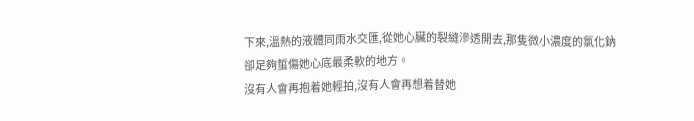下來,溫熱的液體同雨水交匯,從她心臟的裂縫滲透開去,那隻微小濃度的氯化鈉卻足夠蜇傷她心底最柔軟的地方。
沒有人會再抱着她輕拍,沒有人會再想着替她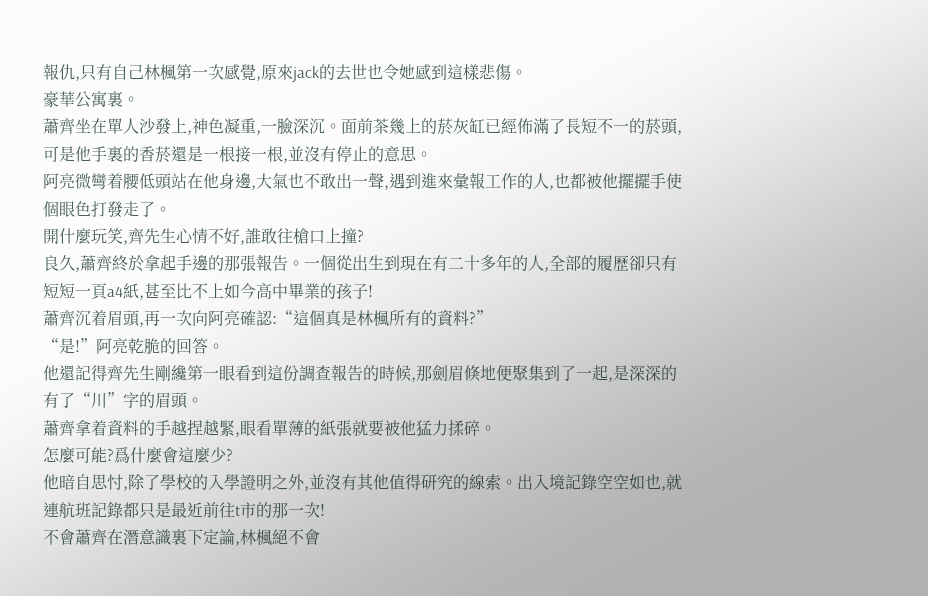報仇,只有自己林楓第一次感覺,原來jack的去世也令她感到這樣悲傷。
豪華公寓裏。
蕭齊坐在單人沙發上,神色凝重,一臉深沉。面前茶幾上的菸灰缸已經佈滿了長短不一的菸頭,可是他手裏的香菸還是一根接一根,並沒有停止的意思。
阿亮微彎着腰低頭站在他身邊,大氣也不敢出一聲,遇到進來彙報工作的人,也都被他擺擺手使個眼色打發走了。
開什麼玩笑,齊先生心情不好,誰敢往槍口上撞?
良久,蕭齊終於拿起手邊的那張報告。一個從出生到現在有二十多年的人,全部的履歷卻只有短短一頁a4紙,甚至比不上如今高中畢業的孩子!
蕭齊沉着眉頭,再一次向阿亮確認:“這個真是林楓所有的資料?”
“是!”阿亮乾脆的回答。
他還記得齊先生剛纔第一眼看到這份調查報告的時候,那劍眉倏地便聚集到了一起,是深深的有了“川”字的眉頭。
蕭齊拿着資料的手越捏越緊,眼看單薄的紙張就要被他猛力揉碎。
怎麼可能?爲什麼會這麼少?
他暗自思忖,除了學校的入學證明之外,並沒有其他值得研究的線索。出入境記錄空空如也,就連航班記錄都只是最近前往t市的那一次!
不會蕭齊在潛意識裏下定論,林楓絕不會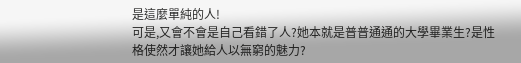是這麼單純的人!
可是,又會不會是自己看錯了人?她本就是普普通通的大學畢業生?是性格使然才讓她給人以無窮的魅力?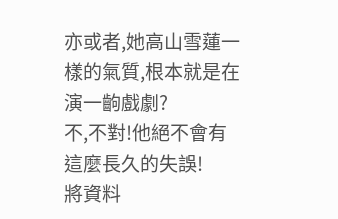亦或者,她高山雪蓮一樣的氣質,根本就是在演一齣戲劇?
不,不對!他絕不會有這麼長久的失誤!
將資料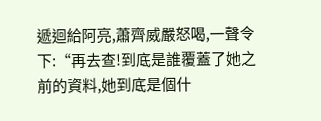遞迴給阿亮,蕭齊威嚴怒喝,一聲令下:“再去查!到底是誰覆蓋了她之前的資料,她到底是個什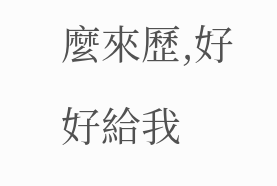麼來歷,好好給我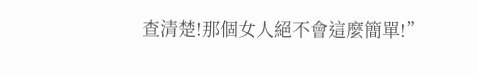查清楚!那個女人絕不會這麼簡單!”